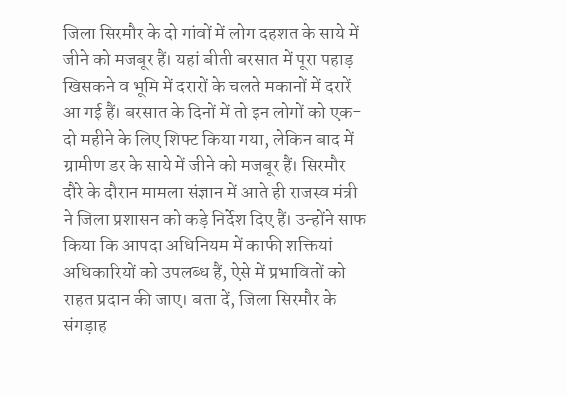जिला सिरमौर के दो गांवों में लोग दहशत के साये में जीने को मजबूर हैं। यहां बीती बरसात में पूरा पहाड़ खिसकने व भूमि में दरारों के चलते मकानों में दरारें आ गई हैं। बरसात के दिनों में तो इन लोगों को एक-दो महीने के लिए शिफ्ट किया गया, लेकिन बाद में ग्रामीण डर के साये में जीने को मजबूर हैं। सिरमौर दौरे के दौरान मामला संज्ञान में आते ही राजस्व मंत्री ने जिला प्रशासन को कड़े निर्देश दिए हैं। उन्होंने साफ किया कि आपदा अधिनियम में काफी शक्तियां अधिकारियों को उपलब्ध हैं, ऐसे में प्रभावितों को राहत प्रदान की जाए। बता दें, जिला सिरमौर के संगड़ाह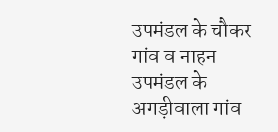उपमंडल के चौकर गांव व नाहन उपमंडल के अगड़ीवाला गांव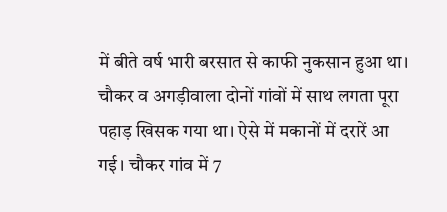में बीते वर्ष भारी बरसात से काफी नुकसान हुआ था। चौकर व अगड़ीवाला दोनों गांवों में साथ लगता पूरा पहाड़ खिसक गया था। ऐसे में मकानों में दरारें आ गई। चौकर गांव में 7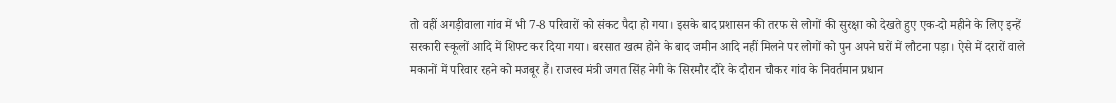तो वहीं अगड़ीवाला गांव में भी 7-8 परिवारों को संकट पैदा हो गया। इसके बाद प्रशासन की तरफ से लोगों की सुरक्षा को देखते हुए एक-दो महीने के लिए इन्हें सरकारी स्कूलों आदि में शिफ्ट कर दिया गया। बरसात खत्म होने के बाद जमीन आदि नहीं मिलने पर लोगों को पुन अपने घरों में लौटना पड़ा। ऐसे में दरारों वाले मकानों में परिवार रहने को मजबूर हैं। राजस्व मंत्री जगत सिंह नेगी के सिरमौर दौरे के दौरान चौकर गांव के निवर्तमान प्रधान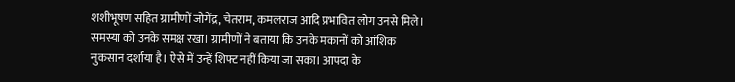शशीभूषण सहित ग्रामीणों जोगेंद्र, चेतराम, कमलराज आदि प्रभावित लोग उनसे मिले। समस्या को उनके समक्ष रखा। ग्रामीणों ने बताया कि उनके मकानों को आंशिक नुकसान दर्शाया है। ऐसे में उन्हें शिफ्ट नहीं किया जा सका। आपदा के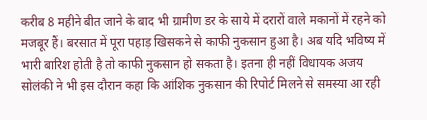करीब 8 महीने बीत जाने के बाद भी ग्रामीण डर के साये में दरारों वाले मकानों में रहने को मजबूर हैं। बरसात में पूरा पहाड़ खिसकने से काफी नुकसान हुआ है। अब यदि भविष्य में भारी बारिश होती है तो काफी नुकसान हो सकता है। इतना ही नहीं विधायक अजय सोलंकी ने भी इस दौरान कहा कि आंशिक नुकसान की रिपोर्ट मिलने से समस्या आ रही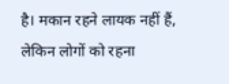है। मकान रहने लायक नहीं हैं, लेकिन लोगों को रहना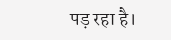पड़ रहा है।